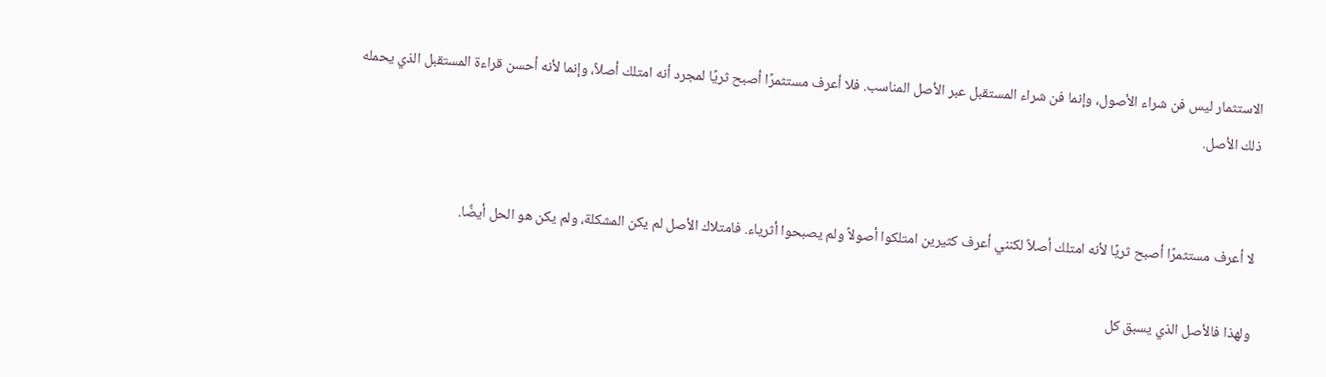الاستثمار ليس فن شراء الأصول، وإنما فن شراء المستقبل عبر الأصل المناسب. فلا أعرف مستثمرًا أصبح ثريًا لمجرد أنه امتلك أصلاً، وإنما لأنه أحسن قراءة المستقبل الذي يحمله ذلك الأصل.


لا أعرف مستثمرًا أصبح ثريًا لأنه امتلك أصلاً لكنني أعرف كثيرين امتلكوا أصولاً ولم يصبحوا أثرياء. فامتلاك الأصل لم يكن المشكلة، ولم يكن هو الحل أيضًا.

ولهذا فالأصل الذي يسبق كل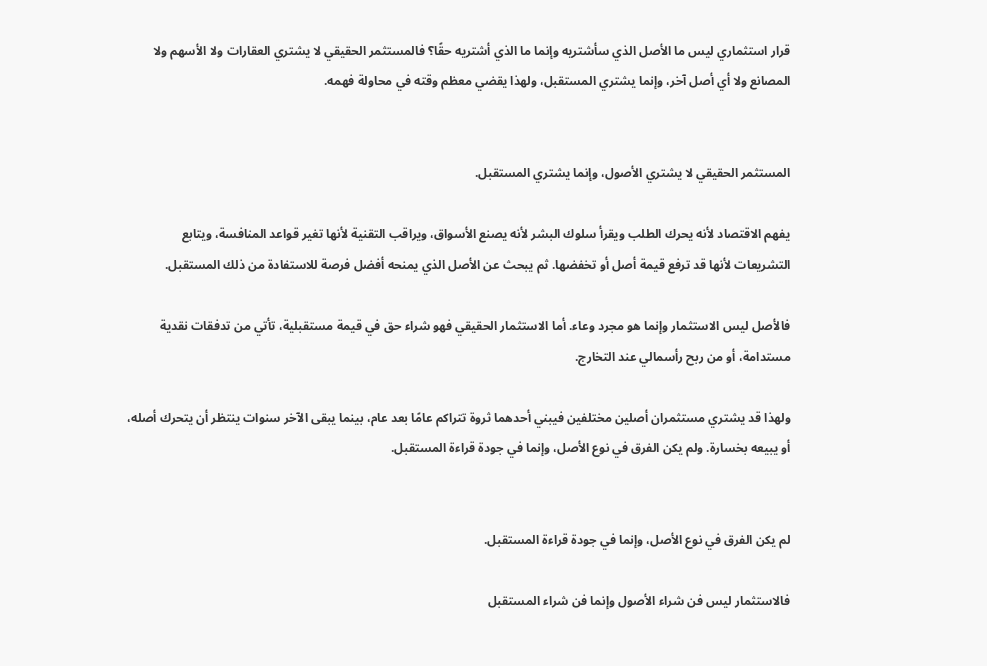قرار استثماري ليس ما الأصل الذي سأشتريه وإنما ما الذي أشتريه حقًا؟ فالمستثمر الحقيقي لا يشتري العقارات ولا الأسهم ولا المصانع ولا أي أصل آخر، وإنما يشتري المستقبل، ولهذا يقضي معظم وقته في محاولة فهمه.


المستثمر الحقيقي لا يشتري الأصول، وإنما يشتري المستقبل.

يفهم الاقتصاد لأنه يحرك الطلب ويقرأ سلوك البشر لأنه يصنع الأسواق، ويراقب التقنية لأنها تغير قواعد المنافسة، ويتابع التشريعات لأنها قد ترفع قيمة أصل أو تخفضها. ثم يبحث عن الأصل الذي يمنحه أفضل فرصة للاستفادة من ذلك المستقبل.

فالأصل ليس الاستثمار وإنما هو مجرد وعاء. أما الاستثمار الحقيقي فهو شراء حق في قيمة مستقبلية، تأتي من تدفقات نقدية مستدامة، أو من ربح رأسمالي عند التخارج.

ولهذا قد يشتري مستثمران أصلين مختلفين فيبني أحدهما ثروة تتراكم عامًا بعد عام، بينما يبقى الآخر سنوات ينتظر أن يتحرك أصله، أو يبيعه بخسارة. ولم يكن الفرق في نوع الأصل، وإنما في جودة قراءة المستقبل.


لم يكن الفرق في نوع الأصل، وإنما في جودة قراءة المستقبل.

فالاستثمار ليس فن شراء الأصول وإنما فن شراء المستقبل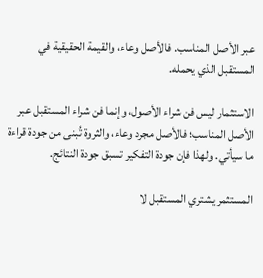عبر الأصل المناسب. فالأصل وعاء، والقيمة الحقيقية في المستقبل الذي يحمله.

الاستثمار ليس فن شراء الأصول، وإنما فن شراء المستقبل عبر الأصل المناسب؛ فالأصل مجرد وعاء، والثروة تُبنى من جودة قراءة ما سيأتي. ولهذا فإن جودة التفكير تسبق جودة النتائج.

المستثمر يشتري المستقبل لا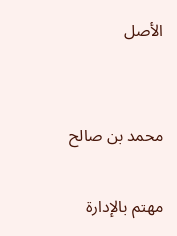الأصل


محمد بن صالح

مهتم بالإدارة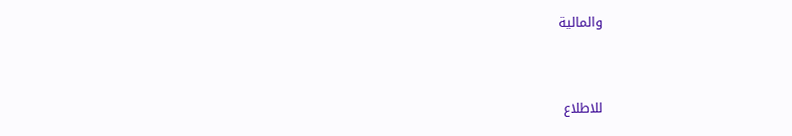والمالية


للاطلاع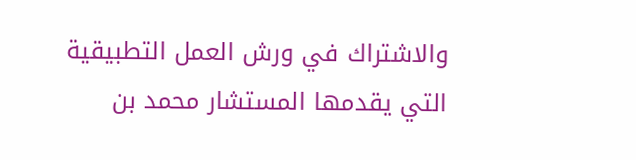والاشتراك في ورش العمل التطبيقية التي يقدمها المستشار محمد بن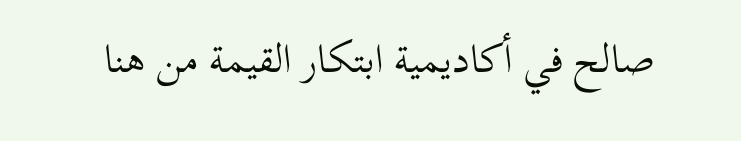صالح في أكاديمية ابتكار القيمة من هنا